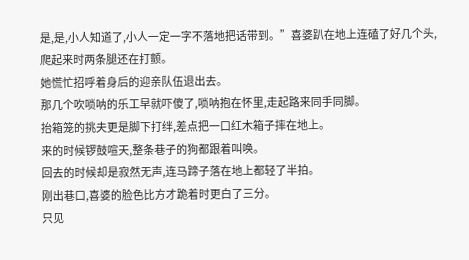是,是,小人知道了,小人一定一字不落地把话带到。”喜婆趴在地上连磕了好几个头,爬起来时两条腿还在打颤。
她慌忙招呼着身后的迎亲队伍退出去。
那几个吹唢呐的乐工早就吓傻了,唢呐抱在怀里,走起路来同手同脚。
抬箱笼的挑夫更是脚下打绊,差点把一口红木箱子摔在地上。
来的时候锣鼓喧天,整条巷子的狗都跟着叫唤。
回去的时候却是寂然无声,连马蹄子落在地上都轻了半拍。
刚出巷口,喜婆的脸色比方才跪着时更白了三分。
只见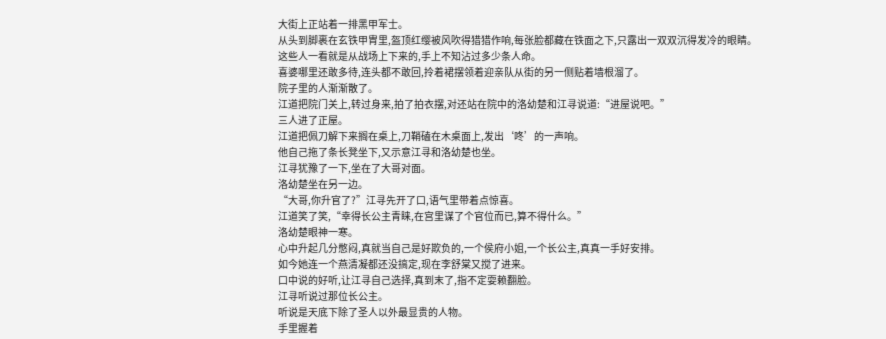大街上正站着一排黑甲军士。
从头到脚裹在玄铁甲胄里,盔顶红缨被风吹得猎猎作响,每张脸都藏在铁面之下,只露出一双双沉得发冷的眼睛。
这些人一看就是从战场上下来的,手上不知沾过多少条人命。
喜婆哪里还敢多待,连头都不敢回,拎着裙摆领着迎亲队从街的另一侧贴着墙根溜了。
院子里的人渐渐散了。
江道把院门关上,转过身来,拍了拍衣摆,对还站在院中的洛幼楚和江寻说道:“进屋说吧。”
三人进了正屋。
江道把佩刀解下来搁在桌上,刀鞘磕在木桌面上,发出‘咚’的一声响。
他自己拖了条长凳坐下,又示意江寻和洛幼楚也坐。
江寻犹豫了一下,坐在了大哥对面。
洛幼楚坐在另一边。
“大哥,你升官了?”江寻先开了口,语气里带着点惊喜。
江道笑了笑,“幸得长公主青睐,在宫里谋了个官位而已,算不得什么。”
洛幼楚眼神一寒。
心中升起几分憋闷,真就当自己是好欺负的,一个侯府小姐,一个长公主,真真一手好安排。
如今她连一个燕清凝都还没搞定,现在李舒棠又搅了进来。
口中说的好听,让江寻自己选择,真到末了,指不定耍赖翻脸。
江寻听说过那位长公主。
听说是天底下除了圣人以外最显贵的人物。
手里握着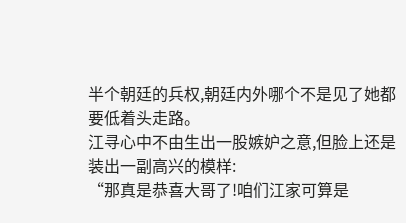半个朝廷的兵权,朝廷内外哪个不是见了她都要低着头走路。
江寻心中不由生出一股嫉妒之意,但脸上还是装出一副高兴的模样:
“那真是恭喜大哥了!咱们江家可算是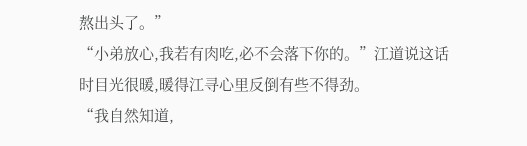熬出头了。”
“小弟放心,我若有肉吃,必不会落下你的。”江道说这话时目光很暖,暖得江寻心里反倒有些不得劲。
“我自然知道,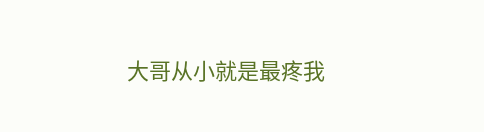大哥从小就是最疼我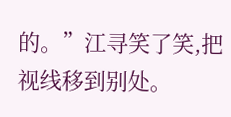的。”江寻笑了笑,把视线移到别处。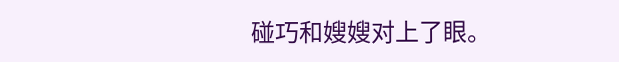碰巧和嫂嫂对上了眼。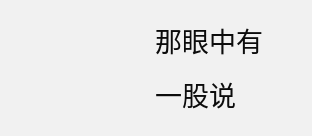那眼中有一股说